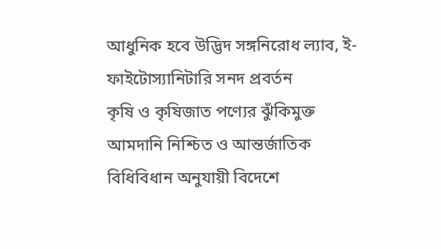আধুনিক হবে উদ্ভিদ সঙ্গনিরোধ ল্যাব, ই-ফাইটোস্যানিটারি সনদ প্রবর্তন
কৃষি ও কৃষিজাত পণ্যের ঝুঁকিমুক্ত আমদানি নিশ্চিত ও আন্তর্জাতিক বিধিবিধান অনুযায়ী বিদেশে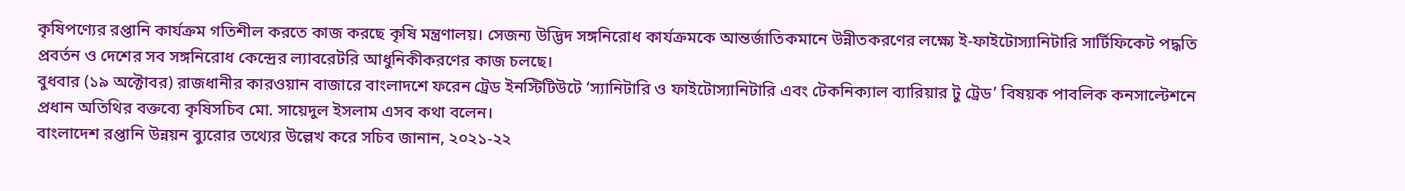কৃষিপণ্যের রপ্তানি কার্যক্রম গতিশীল করতে কাজ করছে কৃষি মন্ত্রণালয়। সেজন্য উদ্ভিদ সঙ্গনিরোধ কার্যক্রমকে আন্তর্জাতিকমানে উন্নীতকরণের লক্ষ্যে ই-ফাইটোস্যানিটারি সার্টিফিকেট পদ্ধতি প্রবর্তন ও দেশের সব সঙ্গনিরোধ কেন্দ্রের ল্যাবরেটরি আধুনিকীকরণের কাজ চলছে।
বুধবার (১৯ অক্টোবর) রাজধানীর কারওয়ান বাজারে বাংলাদশে ফরেন ট্রেড ইনস্টিটিউটে ‘স্যানিটারি ও ফাইটোস্যানিটারি এবং টেকনিক্যাল ব্যারিয়ার টু ট্রেড’ বিষয়ক পাবলিক কনসাল্টেশনে প্রধান অতিথির বক্তব্যে কৃষিসচিব মো. সায়েদুল ইসলাম এসব কথা বলেন।
বাংলাদেশ রপ্তানি উন্নয়ন ব্যুরোর তথ্যের উল্লেখ করে সচিব জানান, ২০২১-২২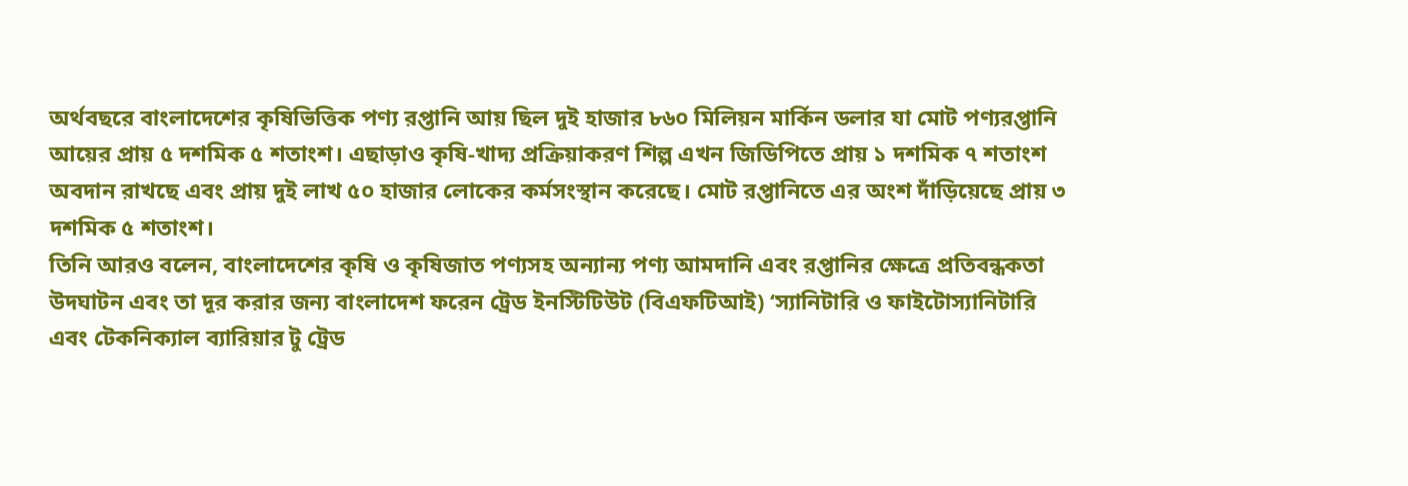অর্থবছরে বাংলাদেশের কৃষিভিত্তিক পণ্য রপ্তানি আয় ছিল দুই হাজার ৮৬০ মিলিয়ন মার্কিন ডলার যা মোট পণ্যরপ্তানি আয়ের প্রায় ৫ দশমিক ৫ শতাংশ। এছাড়াও কৃষি-খাদ্য প্রক্রিয়াকরণ শিল্প এখন জিডিপিতে প্রায় ১ দশমিক ৭ শতাংশ অবদান রাখছে এবং প্রায় দুই লাখ ৫০ হাজার লোকের কর্মসংস্থান করেছে। মোট রপ্তানিতে এর অংশ দাঁড়িয়েছে প্রায় ৩ দশমিক ৫ শতাংশ।
তিনি আরও বলেন, বাংলাদেশের কৃষি ও কৃষিজাত পণ্যসহ অন্যান্য পণ্য আমদানি এবং রপ্তানির ক্ষেত্রে প্রতিবন্ধকতা উদঘাটন এবং তা দূর করার জন্য বাংলাদেশ ফরেন ট্রেড ইনস্টিটিউট (বিএফটিআই) ‘স্যানিটারি ও ফাইটোস্যানিটারি এবং টেকনিক্যাল ব্যারিয়ার টু ট্রেড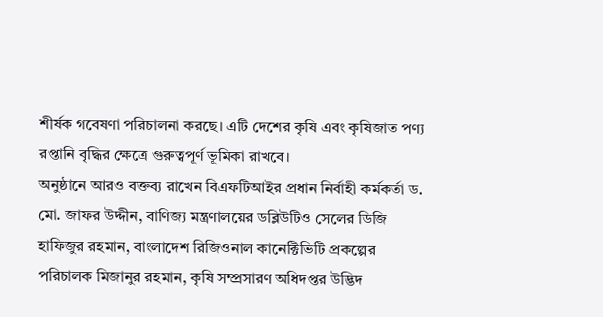শীর্ষক গবেষণা পরিচালনা করছে। এটি দেশের কৃষি এবং কৃষিজাত পণ্য রপ্তানি বৃদ্ধির ক্ষেত্রে গুরুত্বপূর্ণ ভূমিকা রাখবে।
অনুষ্ঠানে আরও বক্তব্য রাখেন বিএফটিআইর প্রধান নির্বাহী কর্মকর্তা ড. মো. জাফর উদ্দীন, বাণিজ্য মন্ত্রণালয়ের ডব্লিউটিও সেলের ডিজি হাফিজুর রহমান, বাংলাদেশ রিজিওনাল কানেক্টিভিটি প্রকল্পের পরিচালক মিজানুর রহমান, কৃষি সম্প্রসারণ অধিদপ্তর উদ্ভিদ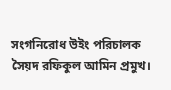সংগনিরোধ উইং পরিচালক সৈয়দ রফিকুল আমিন প্রমুখ।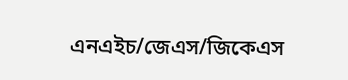এনএইচ/জেএস/জিকেএস